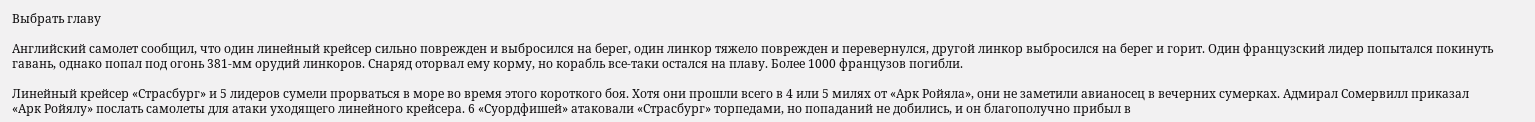Выбрать главу

Английский самолет сообщил, что один линейный крейсер сильно поврежден и выбросился на берег, один линкор тяжело поврежден и перевернулся, другой линкор выбросился на берег и горит. Один французский лидер попытался покинуть гавань, однако попал под огонь 381-мм орудий линкоров. Снаряд оторвал ему корму, но корабль все-таки остался на плаву. Более 1000 французов погибли.

Линейный крейсер «Страсбург» и 5 лидеров сумели прорваться в море во время этого короткого боя. Хотя они прошли всего в 4 или 5 милях от «Арк Ройяла», они не заметили авианосец в вечерних сумерках. Адмирал Сомервилл приказал «Арк Ройялу» послать самолеты для атаки уходящего линейного крейсера. 6 «Суордфишей» атаковали «Страсбург» торпедами, но попаданий не добились, и он благополучно прибыл в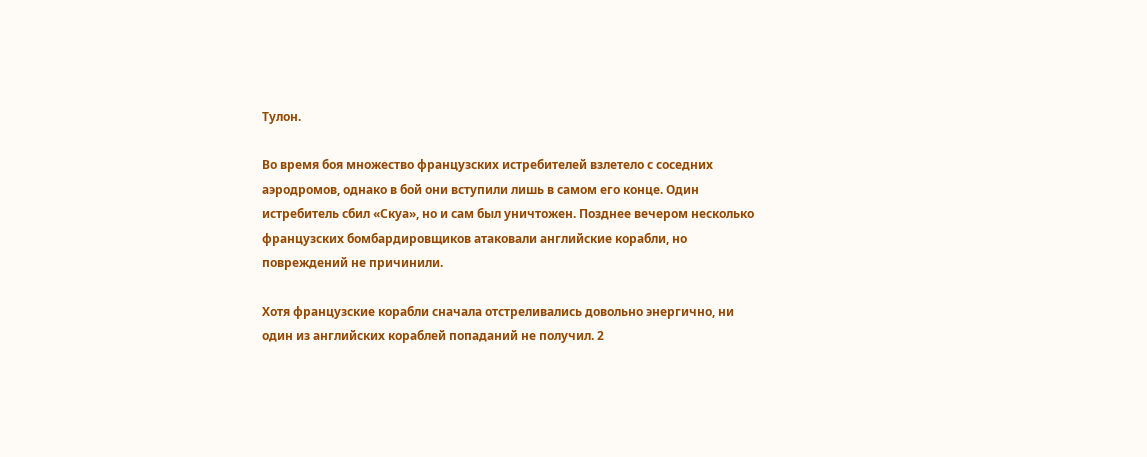Тулон.

Во время боя множество французских истребителей взлетело с соседних аэродромов, однако в бой они вступили лишь в самом его конце. Один истребитель сбил «Скуа», но и сам был уничтожен. Позднее вечером несколько французских бомбардировщиков атаковали английские корабли, но повреждений не причинили.

Хотя французские корабли сначала отстреливались довольно энергично, ни один из английских кораблей попаданий не получил. 2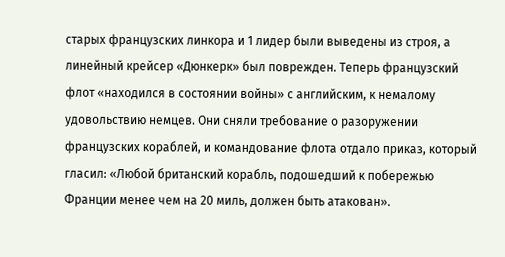старых французских линкора и 1 лидер были выведены из строя, а линейный крейсер «Дюнкерк» был поврежден. Теперь французский флот «находился в состоянии войны» с английским, к немалому удовольствию немцев. Они сняли требование о разоружении французских кораблей, и командование флота отдало приказ, который гласил: «Любой британский корабль, подошедший к побережью Франции менее чем на 20 миль, должен быть атакован».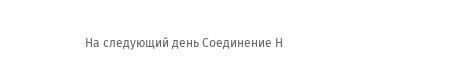На следующий день Соединение Н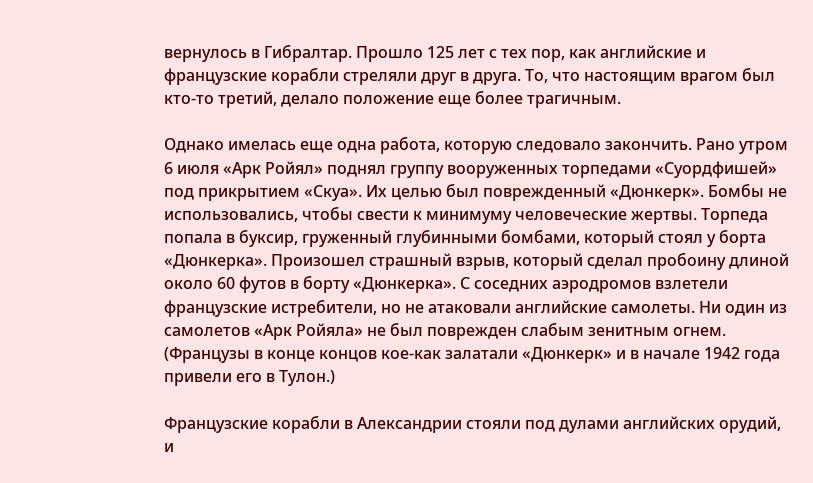вернулось в Гибралтар. Прошло 125 лет с тех пор, как английские и французские корабли стреляли друг в друга. То, что настоящим врагом был кто-то третий, делало положение еще более трагичным.

Однако имелась еще одна работа, которую следовало закончить. Рано утром 6 июля «Арк Ройял» поднял группу вооруженных торпедами «Суордфишей» под прикрытием «Скуа». Их целью был поврежденный «Дюнкерк». Бомбы не использовались, чтобы свести к минимуму человеческие жертвы. Торпеда попала в буксир, груженный глубинными бомбами, который стоял у борта «Дюнкерка». Произошел страшный взрыв, который сделал пробоину длиной около 60 футов в борту «Дюнкерка». С соседних аэродромов взлетели французские истребители, но не атаковали английские самолеты. Ни один из самолетов «Арк Ройяла» не был поврежден слабым зенитным огнем. (Французы в конце концов кое-как залатали «Дюнкерк» и в начале 1942 года привели его в Тулон.)

Французские корабли в Александрии стояли под дулами английских орудий, и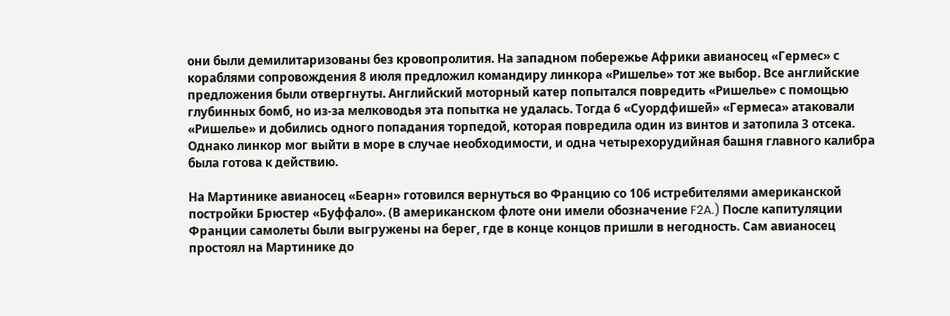они были демилитаризованы без кровопролития. На западном побережье Африки авианосец «Гермес» с кораблями сопровождения 8 июля предложил командиру линкора «Ришелье» тот же выбор. Все английские предложения были отвергнуты. Английский моторный катер попытался повредить «Ришелье» с помощью глубинных бомб, но из-за мелководья эта попытка не удалась. Тогда 6 «Суордфишей» «Гермеса» атаковали «Ришелье» и добились одного попадания торпедой, которая повредила один из винтов и затопила 3 отсека. Однако линкор мог выйти в море в случае необходимости, и одна четырехорудийная башня главного калибра была готова к действию.

На Мартинике авианосец «Беарн» готовился вернуться во Францию со 106 истребителями американской постройки Брюстер «Буффало». (В американском флоте они имели обозначение F2A.) После капитуляции Франции самолеты были выгружены на берег, где в конце концов пришли в негодность. Сам авианосец простоял на Мартинике до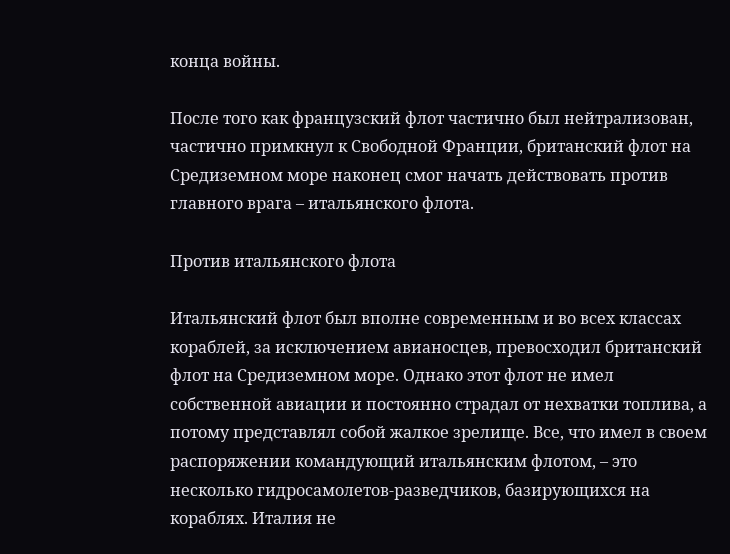конца войны.

После того как французский флот частично был нейтрализован, частично примкнул к Свободной Франции, британский флот на Средиземном море наконец смог начать действовать против главного врага – итальянского флота.

Против итальянского флота

Итальянский флот был вполне современным и во всех классах кораблей, за исключением авианосцев, превосходил британский флот на Средиземном море. Однако этот флот не имел собственной авиации и постоянно страдал от нехватки топлива, а потому представлял собой жалкое зрелище. Все, что имел в своем распоряжении командующий итальянским флотом, – это несколько гидросамолетов-разведчиков, базирующихся на кораблях. Италия не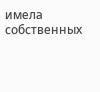имела собственных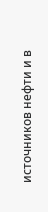источников нефти и в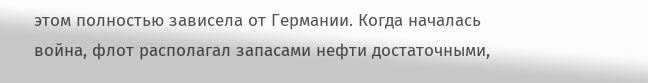этом полностью зависела от Германии. Когда началась война, флот располагал запасами нефти достаточными,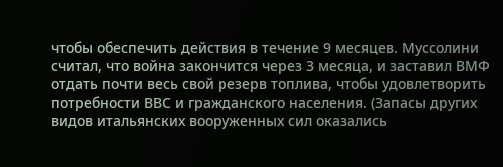чтобы обеспечить действия в течение 9 месяцев. Муссолини считал, что война закончится через 3 месяца, и заставил ВМФ отдать почти весь свой резерв топлива, чтобы удовлетворить потребности ВВС и гражданского населения. (Запасы других видов итальянских вооруженных сил оказались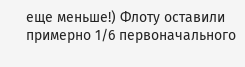еще меньше!) Флоту оставили примерно 1/6 первоначального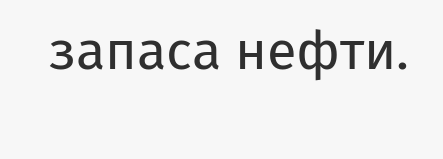запаса нефти.